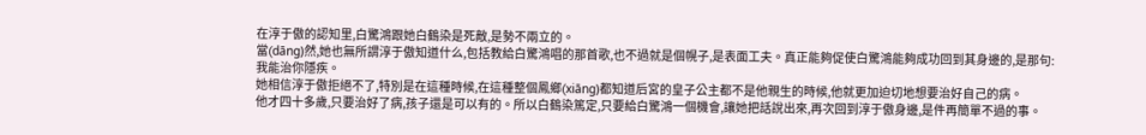在淳于傲的認知里,白驚鴻跟她白鶴染是死敵,是勢不兩立的。
當(dāng)然,她也無所謂淳于傲知道什么,包括教給白驚鴻唱的那首歌,也不過就是個幌子,是表面工夫。真正能夠促使白驚鴻能夠成功回到其身邊的,是那句:我能治你隱疾。
她相信淳于傲拒絕不了,特別是在這種時候,在這種整個鳳鄉(xiāng)都知道后宮的皇子公主都不是他親生的時候,他就更加迫切地想要治好自己的病。
他才四十多歲,只要治好了病,孩子還是可以有的。所以白鶴染篤定,只要給白驚鴻一個機會,讓她把話說出來,再次回到淳于傲身邊,是件再簡單不過的事。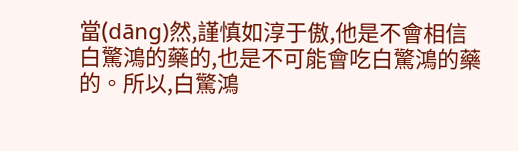當(dāng)然,謹慎如淳于傲,他是不會相信白驚鴻的藥的,也是不可能會吃白驚鴻的藥的。所以,白驚鴻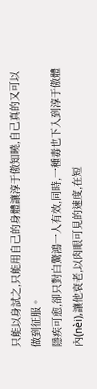只能以身試之,只能用自己的身體讓淳于傲知曉,自己真的又可以做到征服。
隱疾可愈,卻只對白驚鴻一人有效,同時,一種毒也下入到淳于傲體內(nèi),讓他衰老,以肉眼可見的速度,在短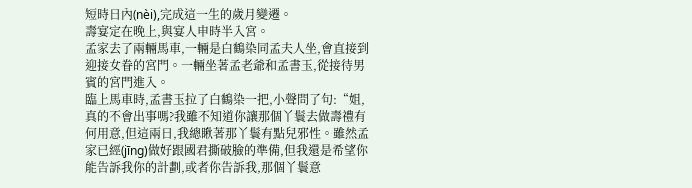短時日內(nèi),完成這一生的歲月變遷。
壽宴定在晚上,與宴人申時半入宮。
孟家去了兩輛馬車,一輛是白鶴染同孟夫人坐,會直接到迎接女眷的宮門。一輛坐著孟老爺和孟書玉,從接待男賓的宮門進入。
臨上馬車時,孟書玉拉了白鶴染一把,小聲問了句:“姐,真的不會出事嗎?我雖不知道你讓那個丫鬟去做壽禮有何用意,但這兩日,我總瞅著那丫鬟有點兒邪性。雖然孟家已經(jīng)做好跟國君撕破臉的準備,但我還是希望你能告訴我你的計劃,或者你告訴我,那個丫鬟意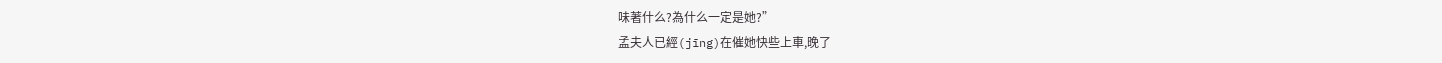味著什么?為什么一定是她?”
孟夫人已經(jīng)在催她快些上車,晚了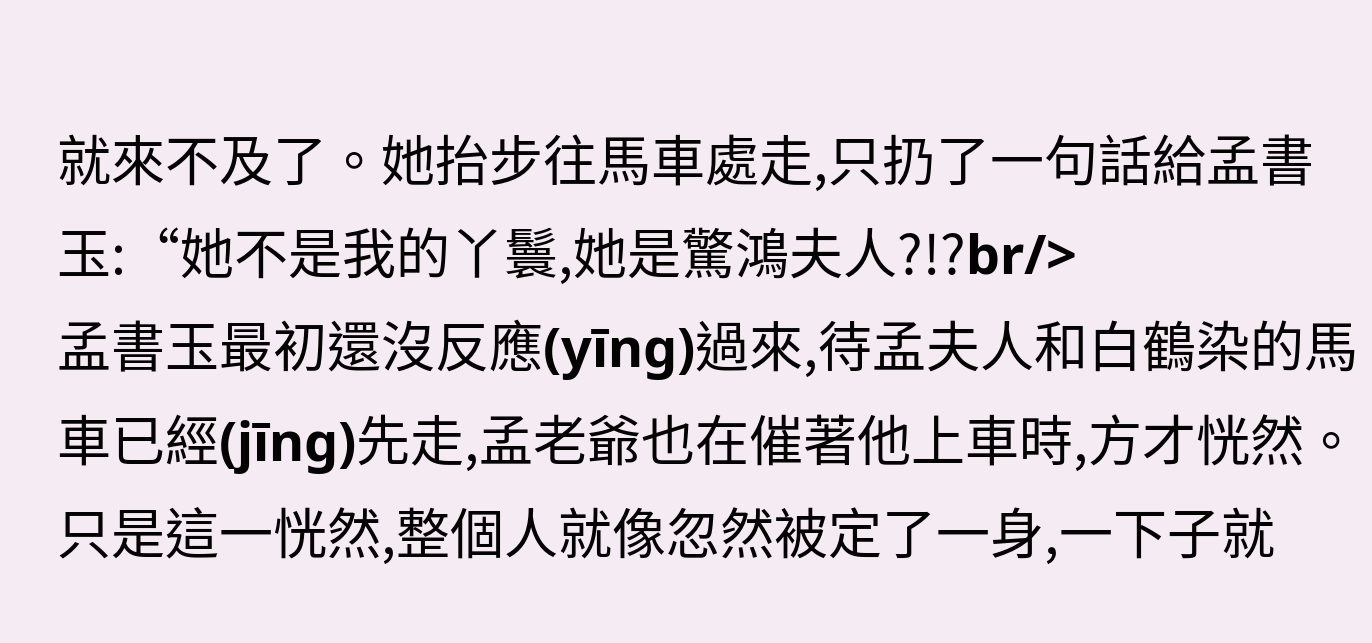就來不及了。她抬步往馬車處走,只扔了一句話給孟書玉:“她不是我的丫鬟,她是驚鴻夫人?!?br/>
孟書玉最初還沒反應(yīng)過來,待孟夫人和白鶴染的馬車已經(jīng)先走,孟老爺也在催著他上車時,方才恍然。只是這一恍然,整個人就像忽然被定了一身,一下子就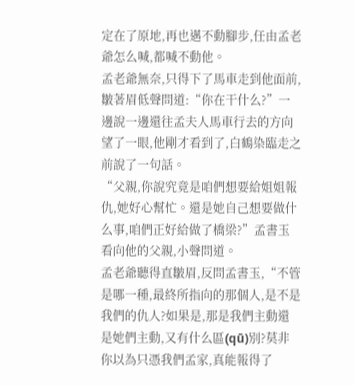定在了原地,再也邁不動腳步,任由孟老爺怎么喊,都喊不動他。
孟老爺無奈,只得下了馬車走到他面前,皺著眉低聲問道:“你在干什么?”一邊說一邊還往孟夫人馬車行去的方向望了一眼,他剛才看到了,白鶴染臨走之前說了一句話。
“父親,你說究竟是咱們想要給姐姐報仇,她好心幫忙。還是她自己想要做什么事,咱們正好給做了橋梁?”孟書玉看向他的父親,小聲問道。
孟老爺聽得直皺眉,反問孟書玉,“不管是哪一種,最終所指向的那個人,是不是我們的仇人?如果是,那是我們主動還是她們主動,又有什么區(qū)別?莫非你以為只憑我們孟家,真能報得了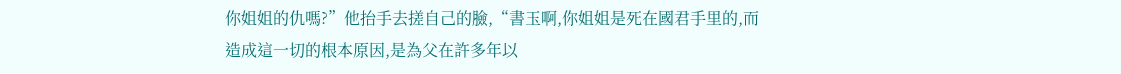你姐姐的仇嗎?”他抬手去搓自己的臉,“書玉啊,你姐姐是死在國君手里的,而造成這一切的根本原因,是為父在許多年以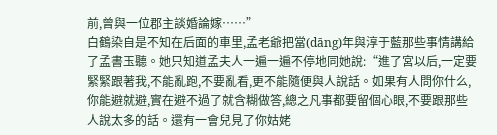前,曾與一位郡主談婚論嫁……”
白鶴染自是不知在后面的車里,孟老爺把當(dāng)年與淳于藍那些事情講給了孟書玉聽。她只知道孟夫人一遍一遍不停地同她說:“進了宮以后,一定要緊緊跟著我,不能亂跑,不要亂看,更不能隨便與人說話。如果有人問你什么,你能避就避,實在避不過了就含糊做答,總之凡事都要留個心眼,不要跟那些人說太多的話。還有一會兒見了你姑姥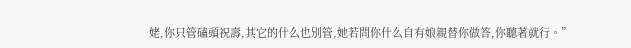姥,你只管磕頭祝壽,其它的什么也別管,她若問你什么自有娘親替你做答,你聽著就行。”